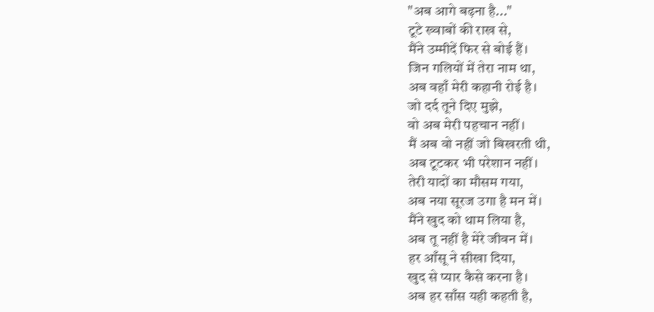"अब आगे बढ़ना है..."
टूटे ख्वाबों की राख से,
मैंने उम्मीदें फिर से बोई हैं।
जिन गलियों में तेरा नाम था,
अब वहाँ मेरी कहानी रोई है।
जो दर्द तूने दिए मुझे,
वो अब मेरी पहचान नहीं।
मैं अब वो नहीं जो बिखरती थी,
अब टूटकर भी परेशान नहीं।
तेरी यादों का मौसम गया,
अब नया सूरज उगा है मन में।
मैंने खुद को थाम लिया है,
अब तू नहीं है मेरे जीवन में।
हर आँसू ने सीखा दिया,
खुद से प्यार कैसे करना है।
अब हर साँस यही कहती है,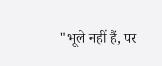"भूले नहीं हैं, पर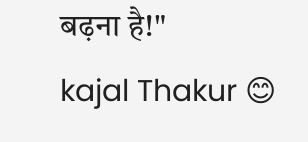बढ़ना है!"
kajal Thakur 😊